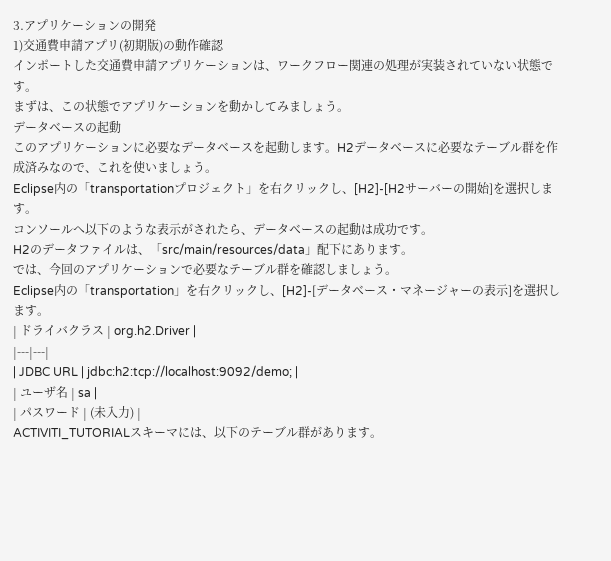3.アプリケーションの開発
1)交通費申請アプリ(初期版)の動作確認
インポートした交通費申請アプリケーションは、ワークフロー関連の処理が実装されていない状態です。
まずは、この状態でアプリケーションを動かしてみましょう。
データベースの起動
このアプリケーションに必要なデータベースを起動します。H2データベースに必要なテーブル群を作成済みなので、これを使いましょう。
Eclipse内の「transportationプロジェクト」を右クリックし、[H2]-[H2サーバーの開始]を選択します。
コンソールへ以下のような表示がされたら、データベースの起動は成功です。
H2のデータファイルは、「src/main/resources/data」配下にあります。
では、今回のアプリケーションで必要なテーブル群を確認しましょう。
Eclipse内の「transportation」を右クリックし、[H2]-[データベース・マネージャーの表示]を選択します。
| ドライバクラス | org.h2.Driver |
|---|---|
| JDBC URL | jdbc:h2:tcp://localhost:9092/demo; |
| ユーザ名 | sa |
| パスワード | (未入力) |
ACTIVITI_TUTORIALスキーマには、以下のテーブル群があります。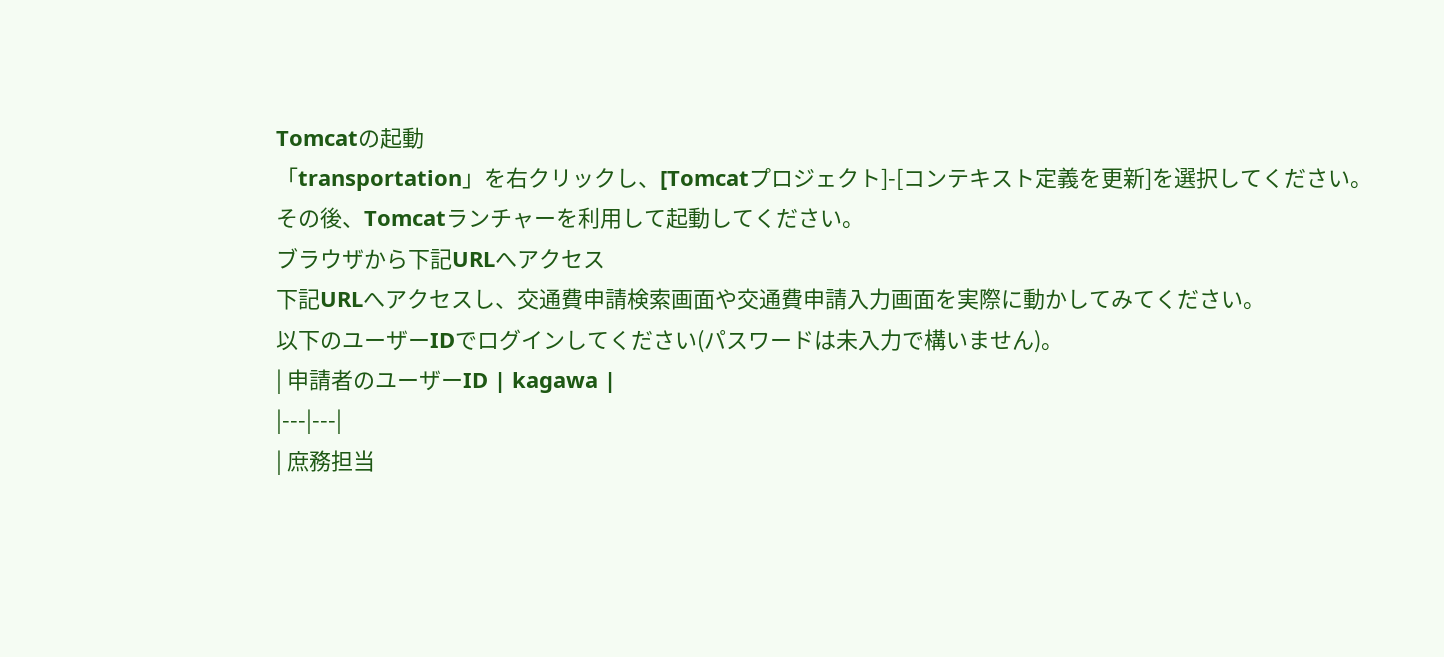Tomcatの起動
「transportation」を右クリックし、[Tomcatプロジェクト]-[コンテキスト定義を更新]を選択してください。
その後、Tomcatランチャーを利用して起動してください。
ブラウザから下記URLへアクセス
下記URLへアクセスし、交通費申請検索画面や交通費申請入力画面を実際に動かしてみてください。
以下のユーザーIDでログインしてください(パスワードは未入力で構いません)。
| 申請者のユーザーID | kagawa |
|---|---|
| 庶務担当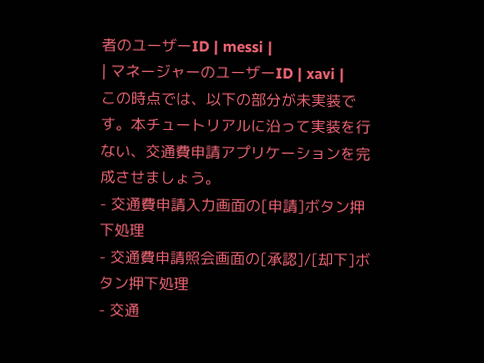者のユーザーID | messi |
| マネージャーのユーザーID | xavi |
この時点では、以下の部分が未実装です。本チュートリアルに沿って実装を行ない、交通費申請アプリケーションを完成させましょう。
- 交通費申請入力画面の[申請]ボタン押下処理
- 交通費申請照会画面の[承認]/[却下]ボタン押下処理
- 交通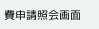費申請照会画面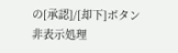の[承認]/[却下]ボタン非表示処理